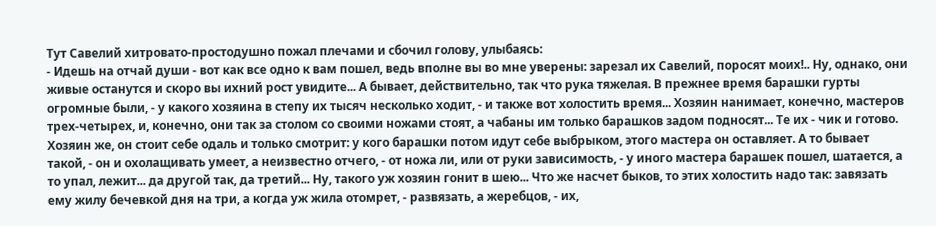Тут Савелий хитровато-простодушно пожал плечами и сбочил голову, улыбаясь:
- Идешь на отчай души - вот как все одно к вам пошел, ведь вполне вы во мне уверены: зарезал их Савелий, поросят моих!.. Ну, однако, они живые останутся и скоро вы ихний рост увидите... А бывает, действительно, так что рука тяжелая. В прежнее время барашки гурты огромные были, - у какого хозяина в степу их тысяч несколько ходит, - и также вот холостить время... Хозяин нанимает, конечно, мастеров трех-четырех, и, конечно, они так за столом со своими ножами стоят, а чабаны им только барашков задом подносят... Те их - чик и готово. Хозяин же, он стоит себе одаль и только смотрит: у кого барашки потом идут себе выбрыком, этого мастера он оставляет. А то бывает такой, - он и охолащивать умеет, а неизвестно отчего, - от ножа ли, или от руки зависимость, - у иного мастера барашек пошел, шатается, а то упал, лежит... да другой так, да третий... Ну, такого уж хозяин гонит в шею... Что же насчет быков, то этих холостить надо так: завязать ему жилу бечевкой дня на три, а когда уж жила отомрет, - развязать, а жеребцов, - их,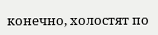конечно, холостят по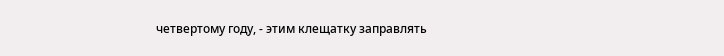четвертому году, - этим клещатку заправлять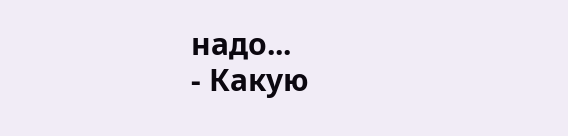надо...
- Какую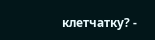клетчатку? -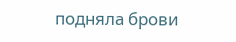подняла брови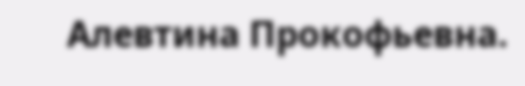Алевтина Прокофьевна.